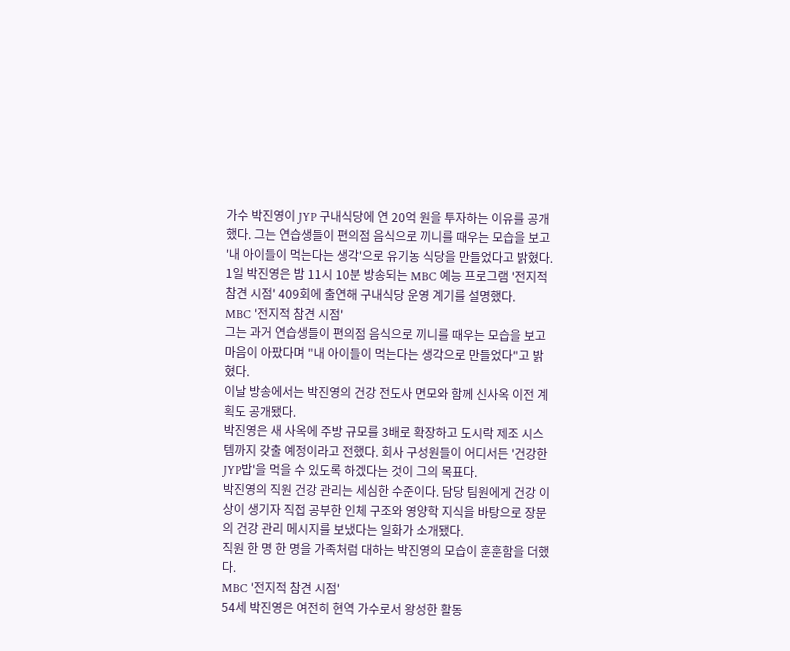가수 박진영이 JYP 구내식당에 연 20억 원을 투자하는 이유를 공개했다. 그는 연습생들이 편의점 음식으로 끼니를 때우는 모습을 보고 '내 아이들이 먹는다는 생각'으로 유기농 식당을 만들었다고 밝혔다.
1일 박진영은 밤 11시 10분 방송되는 MBC 예능 프로그램 '전지적 참견 시점' 409회에 출연해 구내식당 운영 계기를 설명했다.
MBC '전지적 참견 시점'
그는 과거 연습생들이 편의점 음식으로 끼니를 때우는 모습을 보고 마음이 아팠다며 "내 아이들이 먹는다는 생각으로 만들었다"고 밝혔다.
이날 방송에서는 박진영의 건강 전도사 면모와 함께 신사옥 이전 계획도 공개됐다.
박진영은 새 사옥에 주방 규모를 3배로 확장하고 도시락 제조 시스템까지 갖출 예정이라고 전했다. 회사 구성원들이 어디서든 '건강한 JYP밥'을 먹을 수 있도록 하겠다는 것이 그의 목표다.
박진영의 직원 건강 관리는 세심한 수준이다. 담당 팀원에게 건강 이상이 생기자 직접 공부한 인체 구조와 영양학 지식을 바탕으로 장문의 건강 관리 메시지를 보냈다는 일화가 소개됐다.
직원 한 명 한 명을 가족처럼 대하는 박진영의 모습이 훈훈함을 더했다.
MBC '전지적 참견 시점'
54세 박진영은 여전히 현역 가수로서 왕성한 활동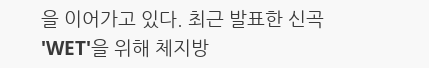을 이어가고 있다. 최근 발표한 신곡 'WET'을 위해 체지방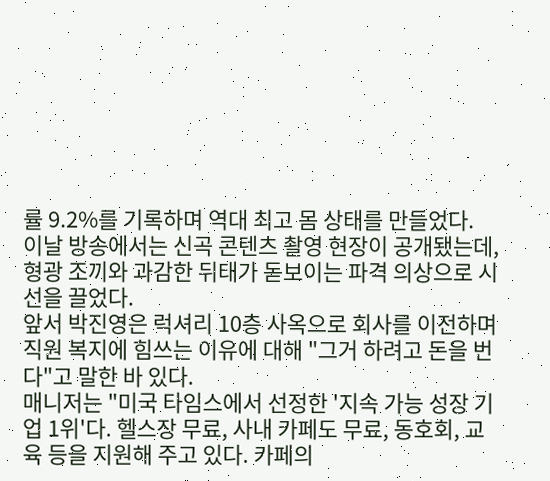률 9.2%를 기록하며 역대 최고 몸 상태를 만들었다.
이날 방송에서는 신곡 콘텐츠 촬영 현장이 공개됐는데, 형광 조끼와 과감한 뒤태가 돋보이는 파격 의상으로 시선을 끌었다.
앞서 박진영은 럭셔리 10층 사옥으로 회사를 이전하며 직원 복지에 힘쓰는 이유에 대해 "그거 하려고 돈을 번다"고 말한 바 있다.
매니저는 "미국 타임스에서 선정한 '지속 가능 성장 기업 1위'다. 헬스장 무료, 사내 카페도 무료, 동호회, 교육 등을 지원해 주고 있다. 카페의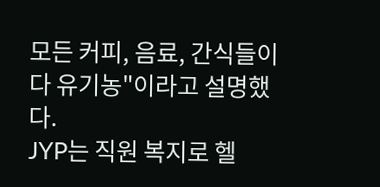모든 커피, 음료, 간식들이 다 유기농"이라고 설명했다.
JYP는 직원 복지로 헬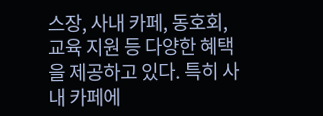스장, 사내 카페, 동호회, 교육 지원 등 다양한 혜택을 제공하고 있다. 특히 사내 카페에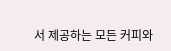서 제공하는 모든 커피와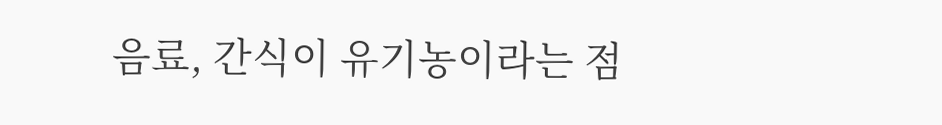음료, 간식이 유기농이라는 점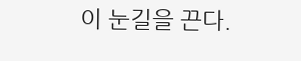이 눈길을 끈다.